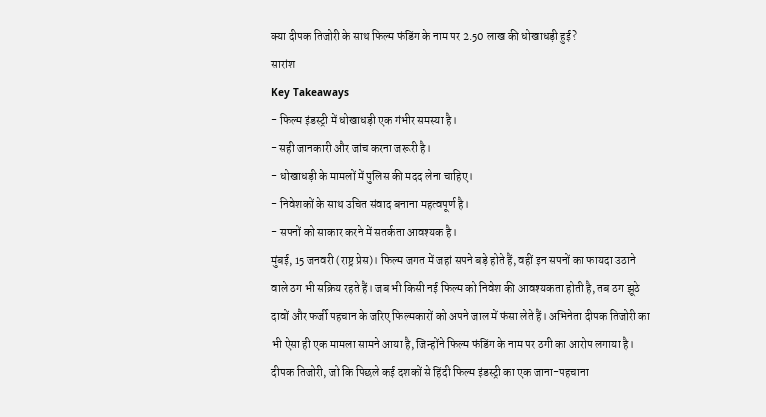क्या दीपक तिजोरी के साथ फिल्म फंडिंग के नाम पर 2.50 लाख की धोखाधड़ी हुई?
सारांश
Key Takeaways
- फिल्म इंडस्ट्री में धोखाधड़ी एक गंभीर समस्या है।
- सही जानकारी और जांच करना जरूरी है।
- धोखाधड़ी के मामलों में पुलिस की मदद लेना चाहिए।
- निवेशकों के साथ उचित संवाद बनाना महत्वपूर्ण है।
- सपनों को साकार करने में सतर्कता आवश्यक है।
मुंबई, 15 जनवरी (राष्ट्र प्रेस)। फिल्म जगत में जहां सपने बड़े होते हैं, वहीं इन सपनों का फायदा उठाने वाले ठग भी सक्रिय रहते हैं। जब भी किसी नई फिल्म को निवेश की आवश्यकता होती है, तब ठग झूठे दावों और फर्जी पहचान के जरिए फिल्मकारों को अपने जाल में फंसा लेते हैं। अभिनेता दीपक तिजोरी का भी ऐसा ही एक मामला सामने आया है, जिन्होंने फिल्म फंडिंग के नाम पर ठगी का आरोप लगाया है।
दीपक तिजोरी, जो कि पिछले कई दशकों से हिंदी फिल्म इंडस्ट्री का एक जाना-पहचाना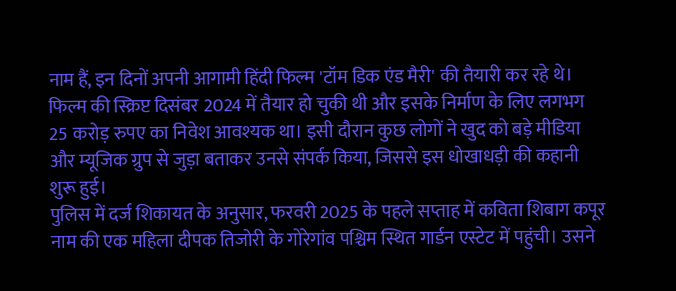नाम हैं, इन दिनों अपनी आगामी हिंदी फिल्म 'टॉम डिक एंड मैरी' की तैयारी कर रहे थे। फिल्म की स्क्रिप्ट दिसंबर 2024 में तैयार हो चुकी थी और इसके निर्माण के लिए लगभग 25 करोड़ रुपए का निवेश आवश्यक था। इसी दौरान कुछ लोगों ने खुद को बड़े मीडिया और म्यूजिक ग्रुप से जुड़ा बताकर उनसे संपर्क किया, जिससे इस धोखाधड़ी की कहानी शुरू हुई।
पुलिस में दर्ज शिकायत के अनुसार, फरवरी 2025 के पहले सप्ताह में कविता शिबाग कपूर नाम की एक महिला दीपक तिजोरी के गोरेगांव पश्चिम स्थित गार्डन एस्टेट में पहुंची। उसने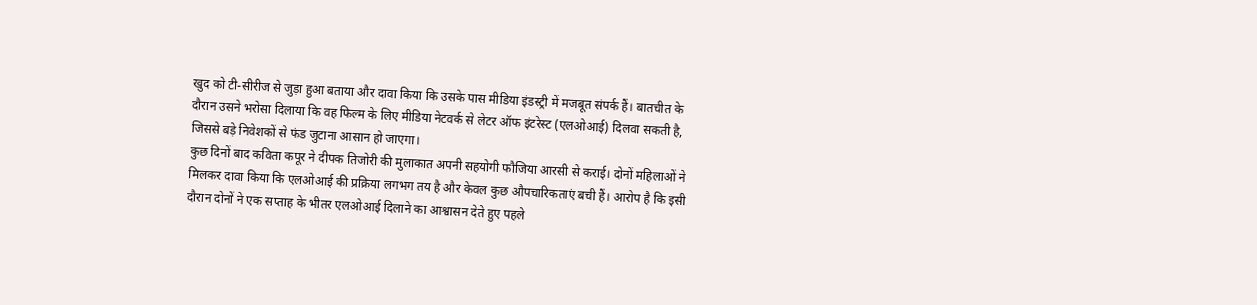खुद को टी-सीरीज से जुड़ा हुआ बताया और दावा किया कि उसके पास मीडिया इंडस्ट्री में मजबूत संपर्क हैं। बातचीत के दौरान उसने भरोसा दिलाया कि वह फिल्म के लिए मीडिया नेटवर्क से लेटर ऑफ इंटरेस्ट (एलओआई) दिलवा सकती है, जिससे बड़े निवेशकों से फंड जुटाना आसान हो जाएगा।
कुछ दिनों बाद कविता कपूर ने दीपक तिजोरी की मुलाकात अपनी सहयोगी फौजिया आरसी से कराई। दोनों महिलाओं ने मिलकर दावा किया कि एलओआई की प्रक्रिया लगभग तय है और केवल कुछ औपचारिकताएं बची हैं। आरोप है कि इसी दौरान दोनों ने एक सप्ताह के भीतर एलओआई दिलाने का आश्वासन देते हुए पहले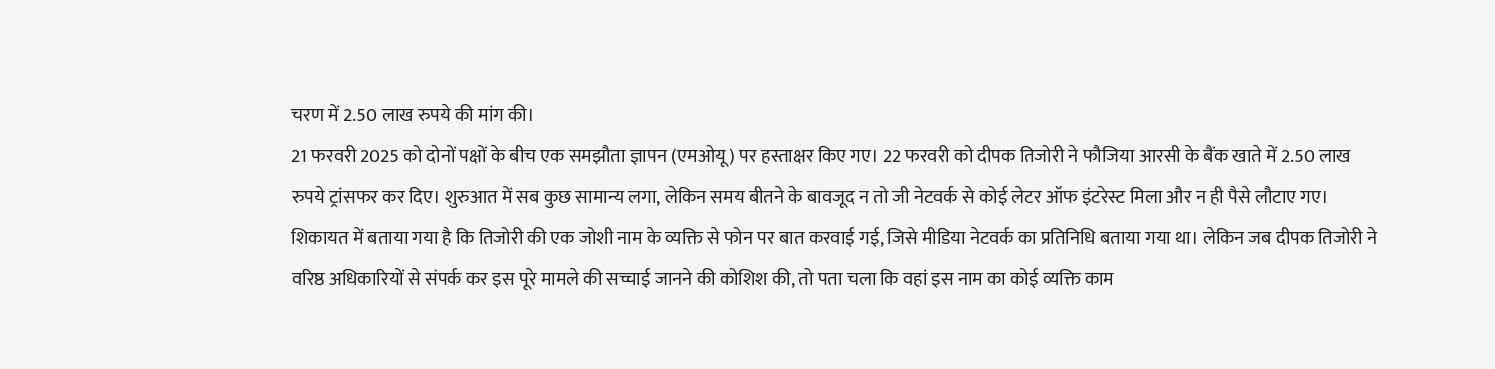चरण में 2.50 लाख रुपये की मांग की।
21 फरवरी 2025 को दोनों पक्षों के बीच एक समझौता ज्ञापन (एमओयू) पर हस्ताक्षर किए गए। 22 फरवरी को दीपक तिजोरी ने फौजिया आरसी के बैंक खाते में 2.50 लाख रुपये ट्रांसफर कर दिए। शुरुआत में सब कुछ सामान्य लगा, लेकिन समय बीतने के बावजूद न तो जी नेटवर्क से कोई लेटर ऑफ इंटरेस्ट मिला और न ही पैसे लौटाए गए।
शिकायत में बताया गया है कि तिजोरी की एक जोशी नाम के व्यक्ति से फोन पर बात करवाई गई, जिसे मीडिया नेटवर्क का प्रतिनिधि बताया गया था। लेकिन जब दीपक तिजोरी ने वरिष्ठ अधिकारियों से संपर्क कर इस पूरे मामले की सच्चाई जानने की कोशिश की, तो पता चला कि वहां इस नाम का कोई व्यक्ति काम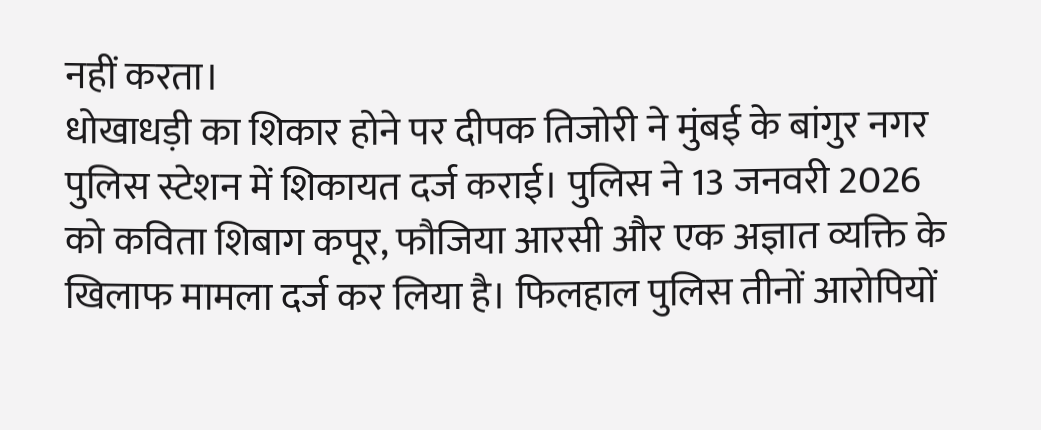नहीं करता।
धोखाधड़ी का शिकार होने पर दीपक तिजोरी ने मुंबई के बांगुर नगर पुलिस स्टेशन में शिकायत दर्ज कराई। पुलिस ने 13 जनवरी 2026 को कविता शिबाग कपूर, फौजिया आरसी और एक अज्ञात व्यक्ति के खिलाफ मामला दर्ज कर लिया है। फिलहाल पुलिस तीनों आरोपियों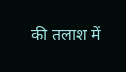की तलाश में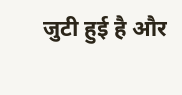जुटी हुई है और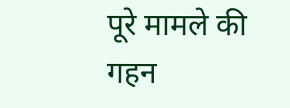पूरे मामले की गहन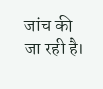जांच की जा रही है।